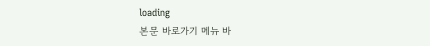loading
본문 바로가기 메뉴 바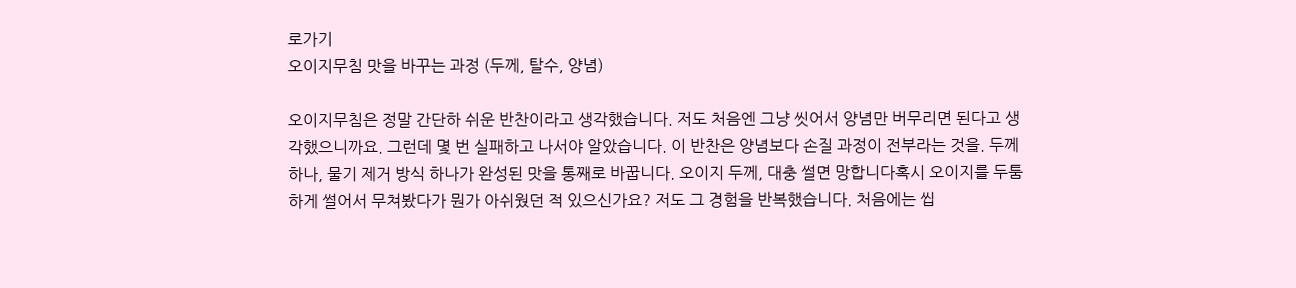로가기
오이지무침 맛을 바꾸는 과정 (두께, 탈수, 양념)

오이지무침은 정말 간단하 쉬운 반찬이라고 생각했습니다. 저도 처음엔 그냥 씻어서 양념만 버무리면 된다고 생각했으니까요. 그런데 몇 번 실패하고 나서야 알았습니다. 이 반찬은 양념보다 손질 과정이 전부라는 것을. 두께 하나, 물기 제거 방식 하나가 완성된 맛을 통째로 바꿉니다. 오이지 두께, 대충 썰면 망합니다혹시 오이지를 두툼하게 썰어서 무쳐봤다가 뭔가 아쉬웠던 적 있으신가요? 저도 그 경험을 반복했습니다. 처음에는 씹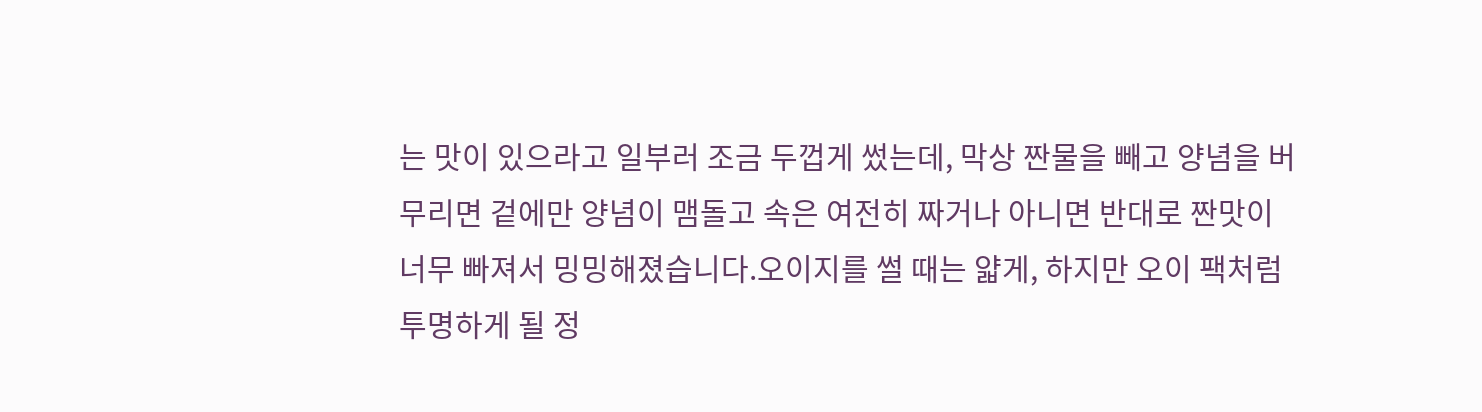는 맛이 있으라고 일부러 조금 두껍게 썼는데, 막상 짠물을 빼고 양념을 버무리면 겉에만 양념이 맴돌고 속은 여전히 짜거나 아니면 반대로 짠맛이 너무 빠져서 밍밍해졌습니다.오이지를 썰 때는 얇게, 하지만 오이 팩처럼 투명하게 될 정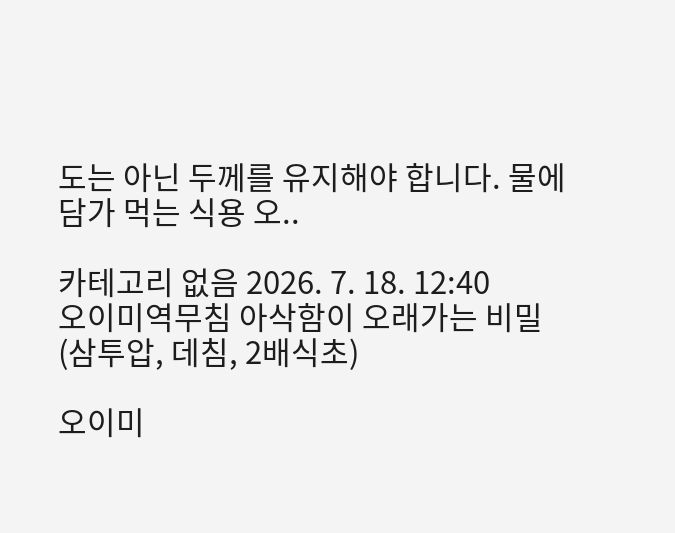도는 아닌 두께를 유지해야 합니다. 물에 담가 먹는 식용 오..

카테고리 없음 2026. 7. 18. 12:40
오이미역무침 아삭함이 오래가는 비밀 (삼투압, 데침, 2배식초)

오이미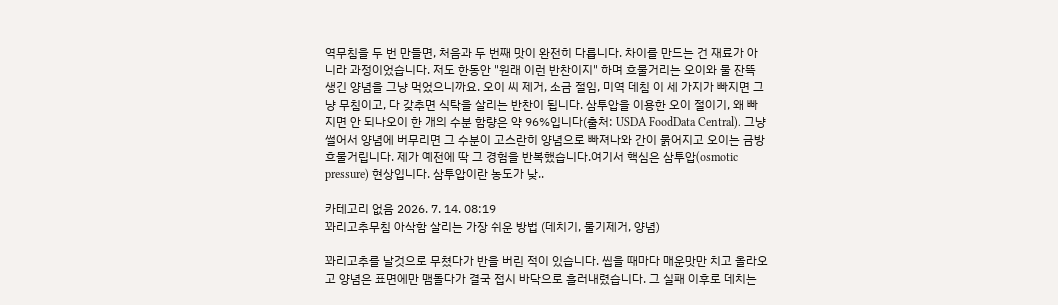역무침을 두 번 만들면, 처음과 두 번째 맛이 완전히 다릅니다. 차이를 만드는 건 재료가 아니라 과정이었습니다. 저도 한동안 "원래 이런 반찬이지" 하며 흐물거리는 오이와 물 잔뜩 생긴 양념을 그냥 먹었으니까요. 오이 씨 제거, 소금 절임, 미역 데침 이 세 가지가 빠지면 그냥 무침이고, 다 갖추면 식탁을 살리는 반찬이 됩니다. 삼투압을 이용한 오이 절이기, 왜 빠지면 안 되나오이 한 개의 수분 함량은 약 96%입니다(출처: USDA FoodData Central). 그냥 썰어서 양념에 버무리면 그 수분이 고스란히 양념으로 빠져나와 간이 묽어지고 오이는 금방 흐물거립니다. 제가 예전에 딱 그 경험을 반복했습니다.여기서 핵심은 삼투압(osmotic pressure) 현상입니다. 삼투압이란 농도가 낮..

카테고리 없음 2026. 7. 14. 08:19
꽈리고추무침 아삭함 살리는 가장 쉬운 방법 (데치기, 물기제거, 양념)

꽈리고추를 날것으로 무쳤다가 반을 버린 적이 있습니다. 씹을 때마다 매운맛만 치고 올라오고 양념은 표면에만 맴돌다가 결국 접시 바닥으로 흘러내렸습니다. 그 실패 이후로 데치는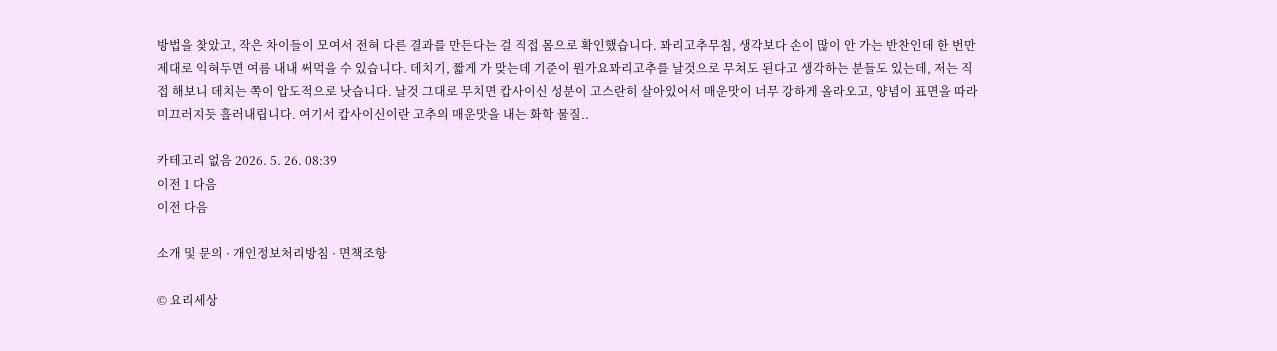방법을 찾았고, 작은 차이들이 모여서 전혀 다른 결과를 만든다는 걸 직접 몸으로 확인했습니다. 꽈리고추무침, 생각보다 손이 많이 안 가는 반찬인데 한 번만 제대로 익혀두면 여름 내내 써먹을 수 있습니다. 데치기, 짧게 가 맞는데 기준이 뭔가요꽈리고추를 날것으로 무쳐도 된다고 생각하는 분들도 있는데, 저는 직접 해보니 데치는 쪽이 압도적으로 낫습니다. 날것 그대로 무치면 캅사이신 성분이 고스란히 살아있어서 매운맛이 너무 강하게 올라오고, 양념이 표면을 따라 미끄러지듯 흘러내립니다. 여기서 캅사이신이란 고추의 매운맛을 내는 화학 물질..

카테고리 없음 2026. 5. 26. 08:39
이전 1 다음
이전 다음

소개 및 문의 · 개인정보처리방침 · 면책조항

© 요리세상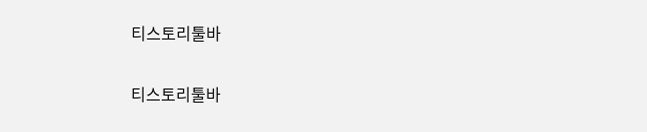티스토리툴바

티스토리툴바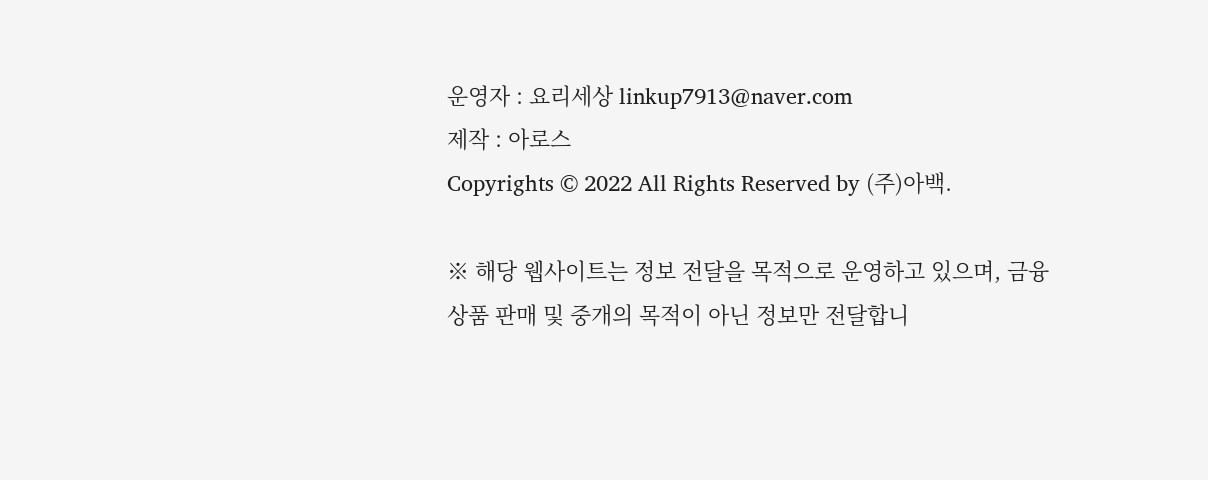운영자 : 요리세상 linkup7913@naver.com
제작 : 아로스
Copyrights © 2022 All Rights Reserved by (주)아백.

※ 해당 웹사이트는 정보 전달을 목적으로 운영하고 있으며, 금융 상품 판매 및 중개의 목적이 아닌 정보만 전달합니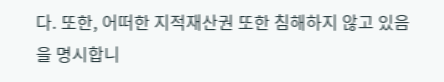다. 또한, 어떠한 지적재산권 또한 침해하지 않고 있음을 명시합니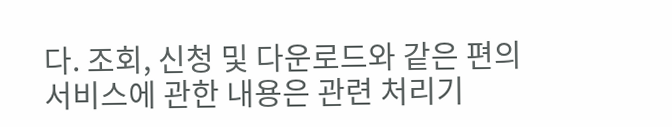다. 조회, 신청 및 다운로드와 같은 편의 서비스에 관한 내용은 관련 처리기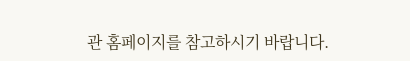관 홈페이지를 참고하시기 바랍니다.